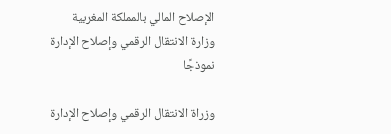الإصلاح المالي بالمملكة المغربية
وزارة الانتقال الرقمي وإصلاح الإدارة نموذجًا

وزراة الانتقال الرقمي وإصلاح الإدارة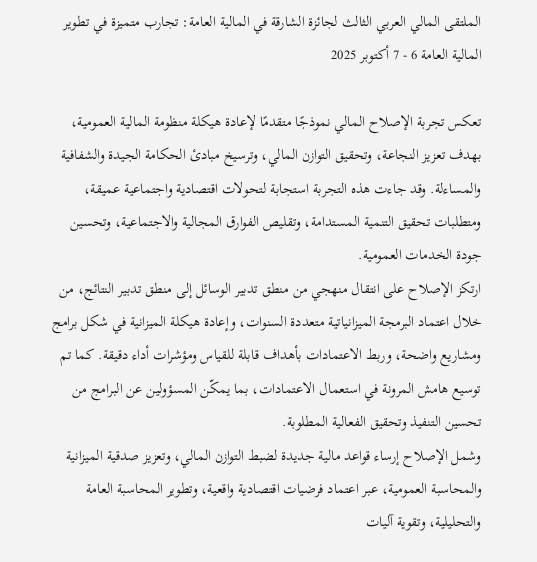الملتقى المالي العربي الثالث لجائزة الشارقة في المالية العامة: تجارب متميزة في تطوير المالية العامة 6 - 7 أكتوبر 2025

تعكس تجربة الإصلاح المالي نموذجًا متقدمًا لإعادة هيكلة منظومة المالية العمومية، بهدف تعزيز النجاعة، وتحقيق التوازن المالي، وترسيخ مبادئ الحكامة الجيدة والشفافية والمساءلة. وقد جاءت هذه التجربة استجابة لتحولات اقتصادية واجتماعية عميقة، ومتطلبات تحقيق التنمية المستدامة، وتقليص الفوارق المجالية والاجتماعية، وتحسين جودة الخدمات العمومية.
ارتكز الإصلاح على انتقال منهجي من منطق تدبير الوسائل إلى منطق تدبير النتائج، من خلال اعتماد البرمجة الميزانياتية متعددة السنوات، وإعادة هيكلة الميزانية في شكل برامج ومشاريع واضحة، وربط الاعتمادات بأهداف قابلة للقياس ومؤشرات أداء دقيقة. كما تم توسيع هامش المرونة في استعمال الاعتمادات، بما يمكّن المسؤولين عن البرامج من تحسين التنفيذ وتحقيق الفعالية المطلوبة.
وشمل الإصلاح إرساء قواعد مالية جديدة لضبط التوازن المالي، وتعزيز صدقية الميزانية والمحاسبة العمومية، عبر اعتماد فرضيات اقتصادية واقعية، وتطوير المحاسبة العامة والتحليلية، وتقوية آليات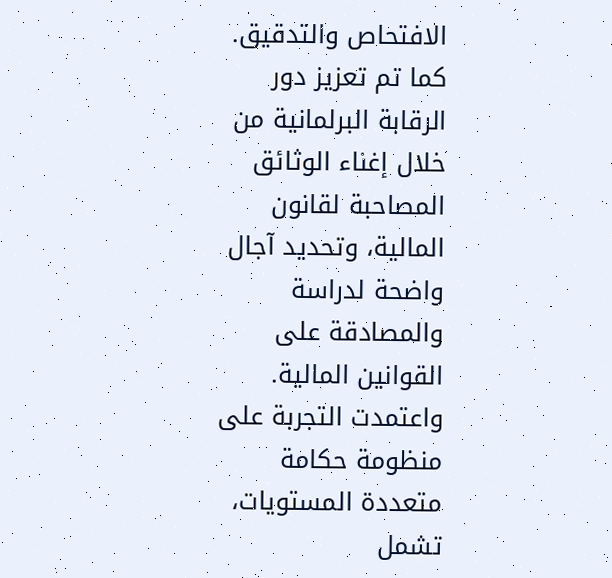الافتحاص والتدقيق. كما تم تعزيز دور الرقابة البرلمانية من خلال إغناء الوثائق المصاحبة لقانون المالية، وتحديد آجال واضحة لدراسة والمصادقة على القوانين المالية. واعتمدت التجربة على منظومة حكامة متعددة المستويات، تشمل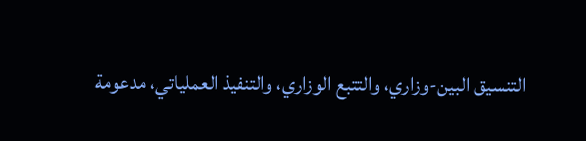التنسيق البين-وزاري، والتتبع الوزاري، والتنفيذ العملياتي، مدعومة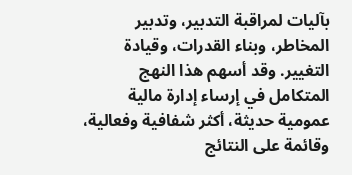بآليات لمراقبة التدبير، وتدبير المخاطر، وبناء القدرات، وقيادة التغيير. وقد أسهم هذا النهج المتكامل في إرساء إدارة مالية عمومية حديثة، أكثر شفافية وفعالية، وقائمة على النتائج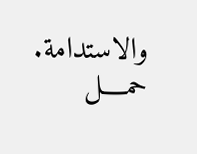والاستدامة.
حمــــل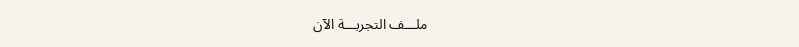ملـــف التجربـــة الآن